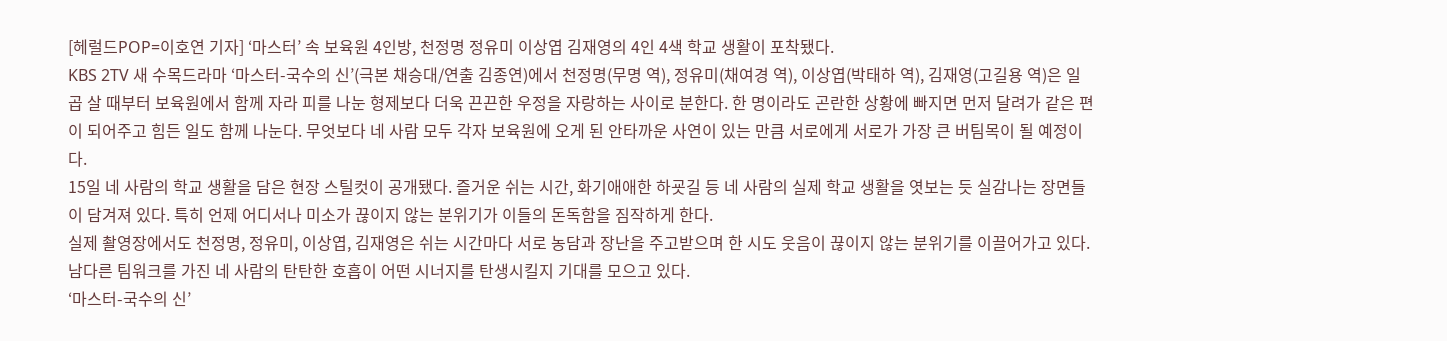[헤럴드POP=이호연 기자] ‘마스터’ 속 보육원 4인방, 천정명 정유미 이상엽 김재영의 4인 4색 학교 생활이 포착됐다.
KBS 2TV 새 수목드라마 ‘마스터-국수의 신’(극본 채승대/연출 김종연)에서 천정명(무명 역), 정유미(채여경 역), 이상엽(박태하 역), 김재영(고길용 역)은 일곱 살 때부터 보육원에서 함께 자라 피를 나눈 형제보다 더욱 끈끈한 우정을 자랑하는 사이로 분한다. 한 명이라도 곤란한 상황에 빠지면 먼저 달려가 같은 편이 되어주고 힘든 일도 함께 나눈다. 무엇보다 네 사람 모두 각자 보육원에 오게 된 안타까운 사연이 있는 만큼 서로에게 서로가 가장 큰 버팀목이 될 예정이다.
15일 네 사람의 학교 생활을 담은 현장 스틸컷이 공개됐다. 즐거운 쉬는 시간, 화기애애한 하굣길 등 네 사람의 실제 학교 생활을 엿보는 듯 실감나는 장면들이 담겨져 있다. 특히 언제 어디서나 미소가 끊이지 않는 분위기가 이들의 돈독함을 짐작하게 한다.
실제 촬영장에서도 천정명, 정유미, 이상엽, 김재영은 쉬는 시간마다 서로 농담과 장난을 주고받으며 한 시도 웃음이 끊이지 않는 분위기를 이끌어가고 있다. 남다른 팀워크를 가진 네 사람의 탄탄한 호흡이 어떤 시너지를 탄생시킬지 기대를 모으고 있다.
‘마스터-국수의 신’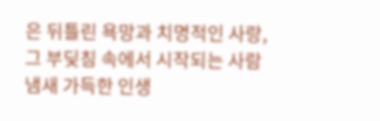은 뒤틀린 욕망과 치명적인 사랑, 그 부딪침 속에서 시작되는 사람 냄새 가득한 인생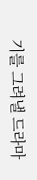기를 그려낼 드라마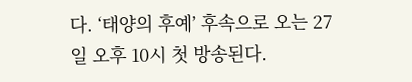다. ‘태양의 후예’ 후속으로 오는 27일 오후 10시 첫 방송된다.